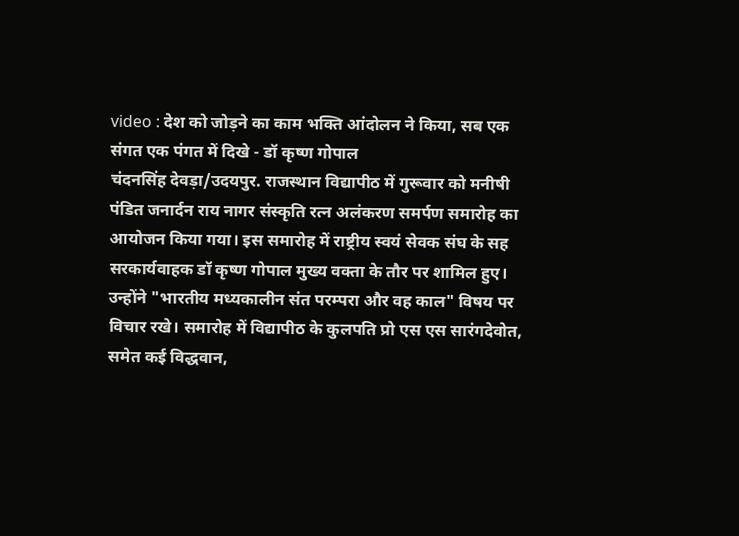video : देश को जोड़ने का काम भक्ति आंदोलन ने किया, सब एक संगत एक पंगत में दिखे - डॉ कृष्ण गोपाल
चंदनसिंह देवड़ा/उदयपुर. राजस्थान विद्यापीठ में गुरूवार को मनीषी पंडित जनार्दन राय नागर संस्कृति रत्न अलंकरण समर्पण समारोह का आयोजन किया गया। इस समारोह में राष्ट्रीय स्वयं सेवक संघ के सह सरकार्यवाहक डॉ कृष्ण गोपाल मुख्य वक्ता के तौर पर शामिल हुए। उन्होंने "भारतीय मध्यकालीन संत परम्परा और वह काल" विषय पर विचार रखे। समारोह में विद्यापीठ के कुलपति प्रो एस एस सारंगदेवोत, समेत कई विद्धवान,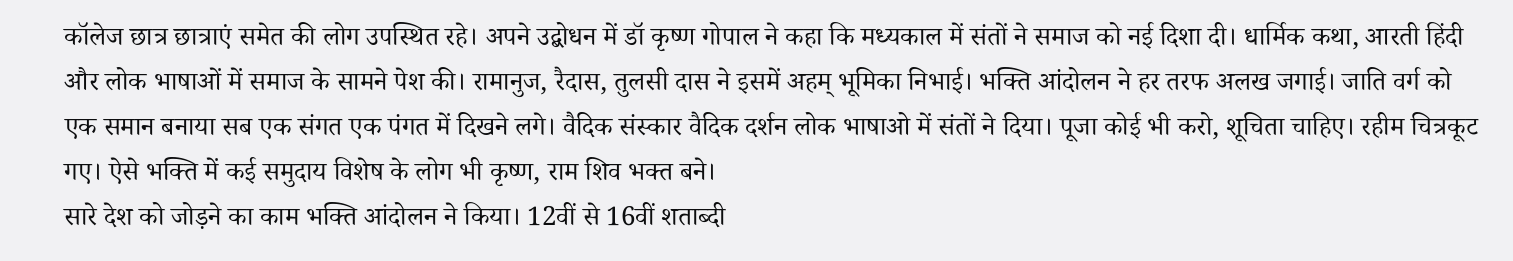कॉलेज छात्र छात्राएं समेत की लोग उपस्थित रहे। अपने उद्बोधन में डॉ कृष्ण गोपाल ने कहा कि मध्यकाल में संतों ने समाज को नई दिशा दी। धार्मिक कथा, आरती हिंदी और लोक भाषाओं में समाज के सामने पेश की। रामानुज, रैदास, तुलसी दास ने इसमें अहम् भूमिका निभाई। भक्ति आंदोलन ने हर तरफ अलख जगाई। जाति वर्ग को एक समान बनाया सब एक संगत एक पंगत में दिखने लगे। वैदिक संस्कार वैदिक दर्शन लोक भाषाओ में संतों ने दिया। पूजा कोई भी करो, शूचिता चाहिए। रहीम चित्रकूट गए। ऐसे भक्ति में कई समुदाय विशेष के लोग भी कृष्ण, राम शिव भक्त बने।
सारे देश को जोड़ने का काम भक्ति आंदोलन ने किया। 12वीं से 16वीं शताब्दी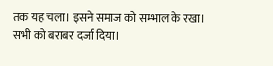तक यह चला। इसने समाज को सम्भाल के रखा। सभी को बराबर दर्जा दिया।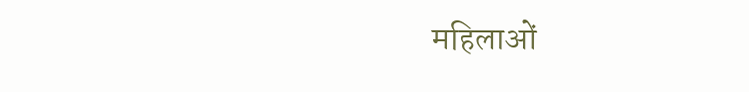महिलाओं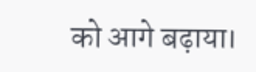को आगे बढ़ाया।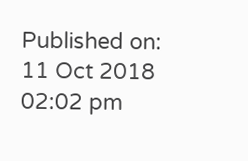Published on:
11 Oct 2018 02:02 pm